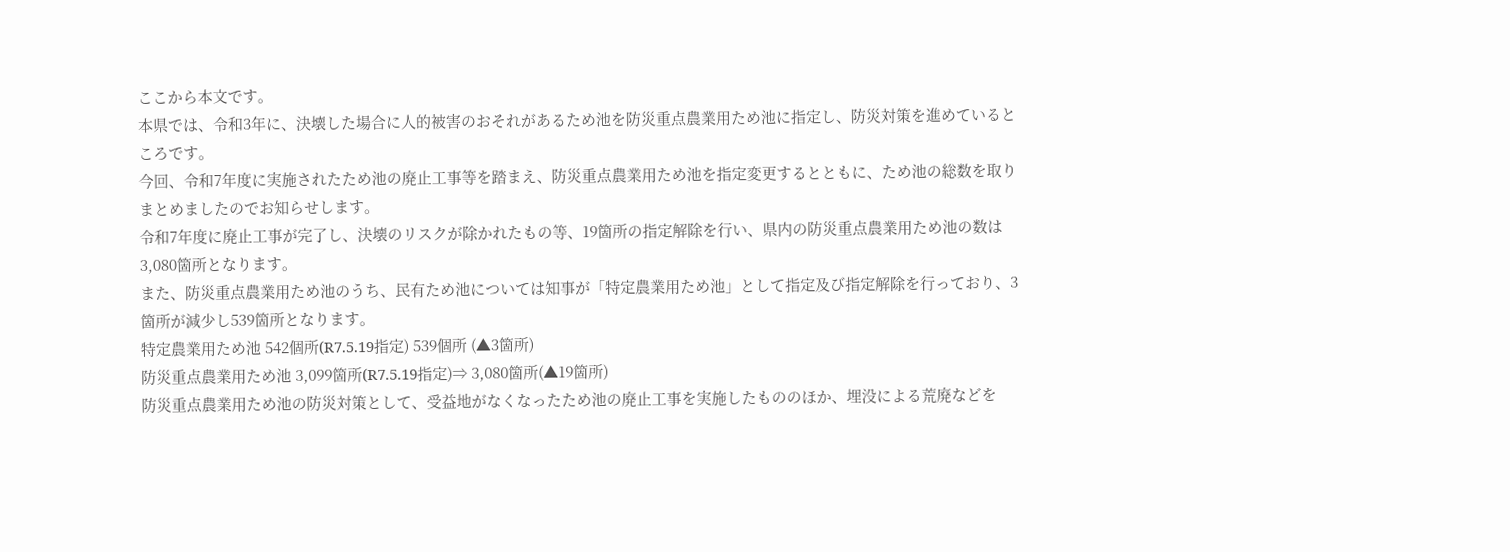ここから本文です。
本県では、令和3年に、決壊した場合に人的被害のおそれがあるため池を防災重点農業用ため池に指定し、防災対策を進めているところです。
今回、令和7年度に実施されたため池の廃止工事等を踏まえ、防災重点農業用ため池を指定変更するとともに、ため池の総数を取りまとめましたのでお知らせします。
令和7年度に廃止工事が完了し、決壊のリスクが除かれたもの等、19箇所の指定解除を行い、県内の防災重点農業用ため池の数は3,080箇所となります。
また、防災重点農業用ため池のうち、民有ため池については知事が「特定農業用ため池」として指定及び指定解除を行っており、3箇所が減少し539箇所となります。
特定農業用ため池 542個所(R7.5.19指定) 539個所 (▲3箇所)
防災重点農業用ため池 3,099箇所(R7.5.19指定)⇒ 3,080箇所(▲19箇所)
防災重点農業用ため池の防災対策として、受益地がなくなったため池の廃止工事を実施したもののほか、埋没による荒廃などを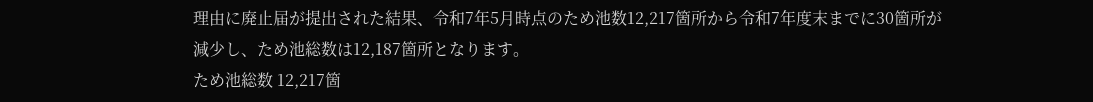理由に廃止届が提出された結果、令和7年5月時点のため池数12,217箇所から令和7年度末までに30箇所が減少し、ため池総数は12,187箇所となります。
ため池総数 12,217箇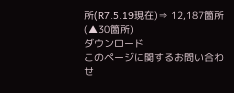所(R7.5.19現在)⇒ 12,187箇所(▲30箇所)
ダウンロード
このページに関するお問い合わせ